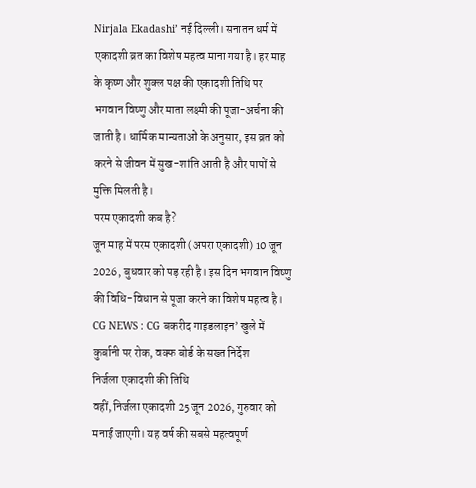Nirjala Ekadashi’ नई दिल्ली। सनातन धर्म में एकादशी व्रत का विशेष महत्व माना गया है। हर माह के कृष्ण और शुक्ल पक्ष की एकादशी तिथि पर भगवान विष्णु और माता लक्ष्मी की पूजा-अर्चना की जाती है। धार्मिक मान्यताओं के अनुसार, इस व्रत को करने से जीवन में सुख-शांति आती है और पापों से मुक्ति मिलती है।
परम एकादशी कब है?
जून माह में परम एकादशी (अपरा एकादशी) 10 जून 2026, बुधवार को पड़ रही है। इस दिन भगवान विष्णु की विधि-विधान से पूजा करने का विशेष महत्व है।
CG NEWS : CG बकरीद गाइडलाइन’ खुले में कुर्बानी पर रोक, वक्फ बोर्ड के सख्त निर्देश
निर्जला एकादशी की तिथि
वहीं, निर्जला एकादशी 25 जून 2026, गुरुवार को मनाई जाएगी। यह वर्ष की सबसे महत्वपूर्ण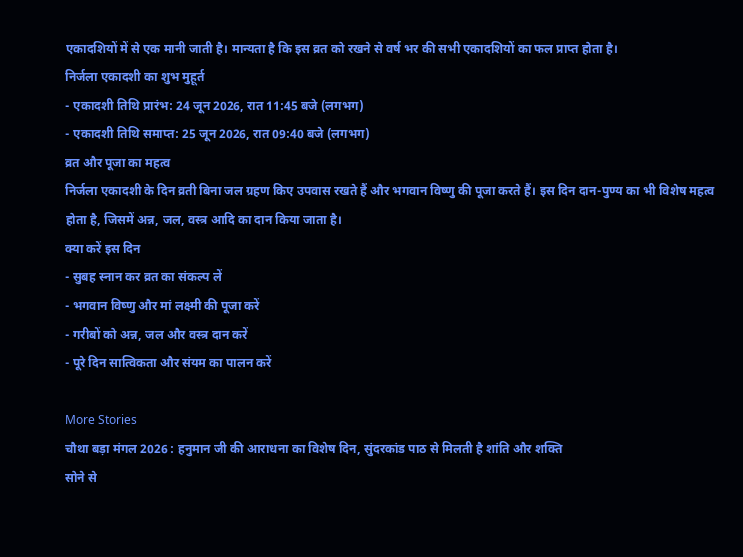एकादशियों में से एक मानी जाती है। मान्यता है कि इस व्रत को रखने से वर्ष भर की सभी एकादशियों का फल प्राप्त होता है।
निर्जला एकादशी का शुभ मुहूर्त
- एकादशी तिथि प्रारंभ: 24 जून 2026, रात 11:45 बजे (लगभग)
- एकादशी तिथि समाप्त: 25 जून 2026, रात 09:40 बजे (लगभग)
व्रत और पूजा का महत्व
निर्जला एकादशी के दिन व्रती बिना जल ग्रहण किए उपवास रखते हैं और भगवान विष्णु की पूजा करते हैं। इस दिन दान-पुण्य का भी विशेष महत्व होता है, जिसमें अन्न, जल, वस्त्र आदि का दान किया जाता है।
क्या करें इस दिन
- सुबह स्नान कर व्रत का संकल्प लें
- भगवान विष्णु और मां लक्ष्मी की पूजा करें
- गरीबों को अन्न, जल और वस्त्र दान करें
- पूरे दिन सात्विकता और संयम का पालन करें

More Stories
चौथा बड़ा मंगल 2026 : हनुमान जी की आराधना का विशेष दिन, सुंदरकांड पाठ से मिलती है शांति और शक्ति
सोने से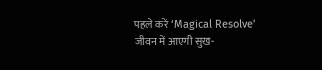पहले करें ‘Magical Resolve’ जीवन में आएगी सुख-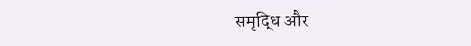समृद्धि और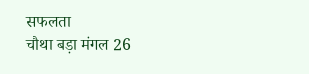सफलता
चौथा बड़ा मंगल 26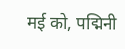मई को, पद्मिनी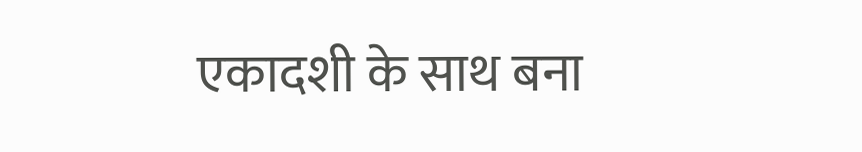एकादशी के साथ बना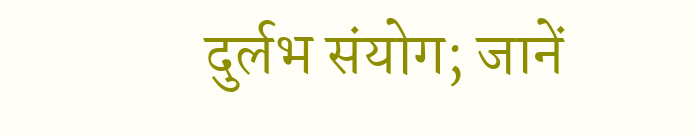दुर्लभ संयोग; जानें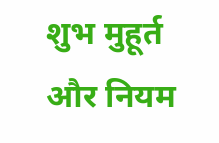शुभ मुहूर्त और नियम